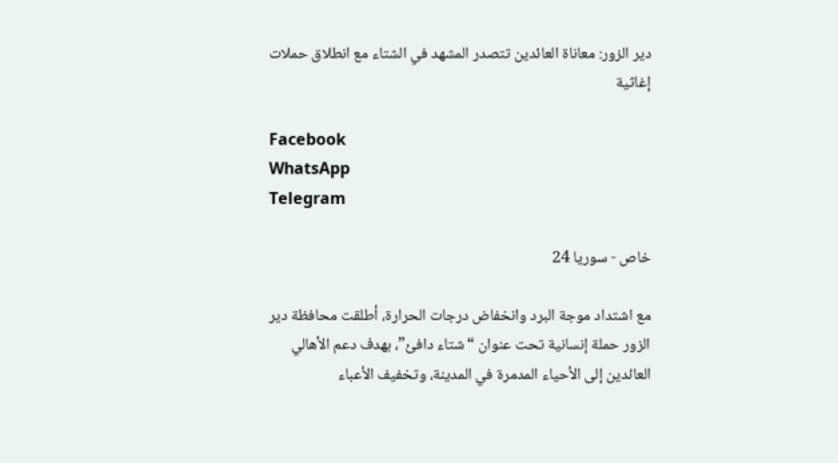دير الزور: معاناة العائدين تتصدر المشهد في الشتاء مع انطلاق حملات إغاثية

Facebook
WhatsApp
Telegram

خاص - سوريا 24

مع اشتداد موجة البرد وانخفاض درجات الحرارة، أطلقت محافظة دير الزور حملة إنسانية تحت عنوان “شتاء دافئ”، بهدف دعم الأهالي العائدين إلى الأحياء المدمرة في المدينة، وتخفيف الأعباء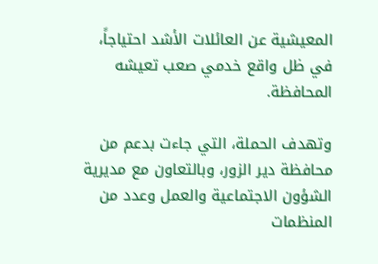المعيشية عن العائلات الأشد احتياجاً، في ظل واقع خدمي صعب تعيشه المحافظة.

وتهدف الحملة، التي جاءت بدعم من محافظة دير الزور، وبالتعاون مع مديرية الشؤون الاجتماعية والعمل وعدد من المنظمات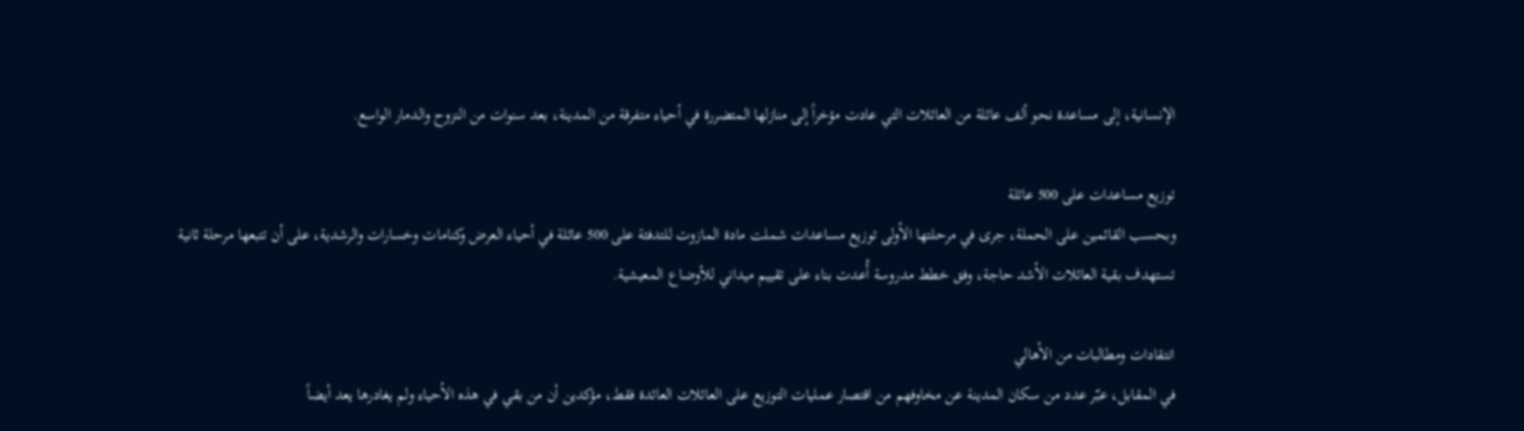الإنسانية، إلى مساعدة نحو ألف عائلة من العائلات التي عادت مؤخراً إلى منازلها المتضررة في أحياء متفرقة من المدينة، بعد سنوات من النزوح والدمار الواسع.

توزيع مساعدات على 500 عائلة
وبحسب القائمين على الحملة، جرى في مرحلتها الأولى توزيع مساعدات شملت مادة المازوت للتدفئة على 500 عائلة في أحياء العرض وكنامات وخسارات والرشدية، على أن تتبعها مرحلة ثانية تستهدف بقية العائلات الأشد حاجة، وفق خطط مدروسة أُعدت بناء على تقييم ميداني للأوضاع المعيشية.

انتقادات ومطالبات من الأهالي
في المقابل، عبّر عدد من سكان المدينة عن مخاوفهم من اقتصار عمليات التوزيع على العائلات العائدة فقط، مؤكدين أن من بقي في هذه الأحياء ولم يغادرها يعد أيضاً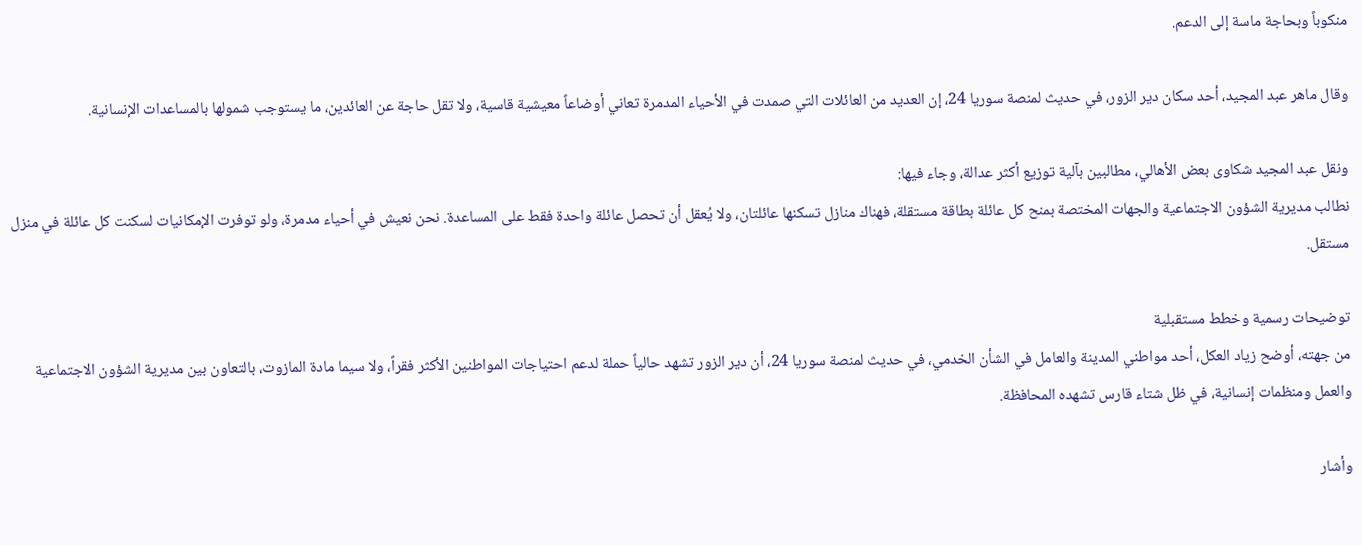منكوباً وبحاجة ماسة إلى الدعم.

وقال ماهر عبد المجيد، أحد سكان دير الزور، في حديث لمنصة سوريا 24، إن العديد من العائلات التي صمدت في الأحياء المدمرة تعاني أوضاعاً معيشية قاسية، ولا تقل حاجة عن العائدين، ما يستوجب شمولها بالمساعدات الإنسانية.

ونقل عبد المجيد شكاوى بعض الأهالي، مطالبين بآلية توزيع أكثر عدالة، وجاء فيها:
نطالب مديرية الشؤون الاجتماعية والجهات المختصة بمنح كل عائلة بطاقة مستقلة، فهناك منازل تسكنها عائلتان، ولا يُعقل أن تحصل عائلة واحدة فقط على المساعدة. نحن نعيش في أحياء مدمرة، ولو توفرت الإمكانيات لسكنت كل عائلة في منزل مستقل.

توضيحات رسمية وخطط مستقبلية
من جهته، أوضح زياد العكل، أحد مواطني المدينة والعامل في الشأن الخدمي، في حديث لمنصة سوريا 24، أن دير الزور تشهد حالياً حملة لدعم احتياجات المواطنين الأكثر فقراً، ولا سيما مادة المازوت، بالتعاون بين مديرية الشؤون الاجتماعية والعمل ومنظمات إنسانية، في ظل شتاء قارس تشهده المحافظة.

وأشار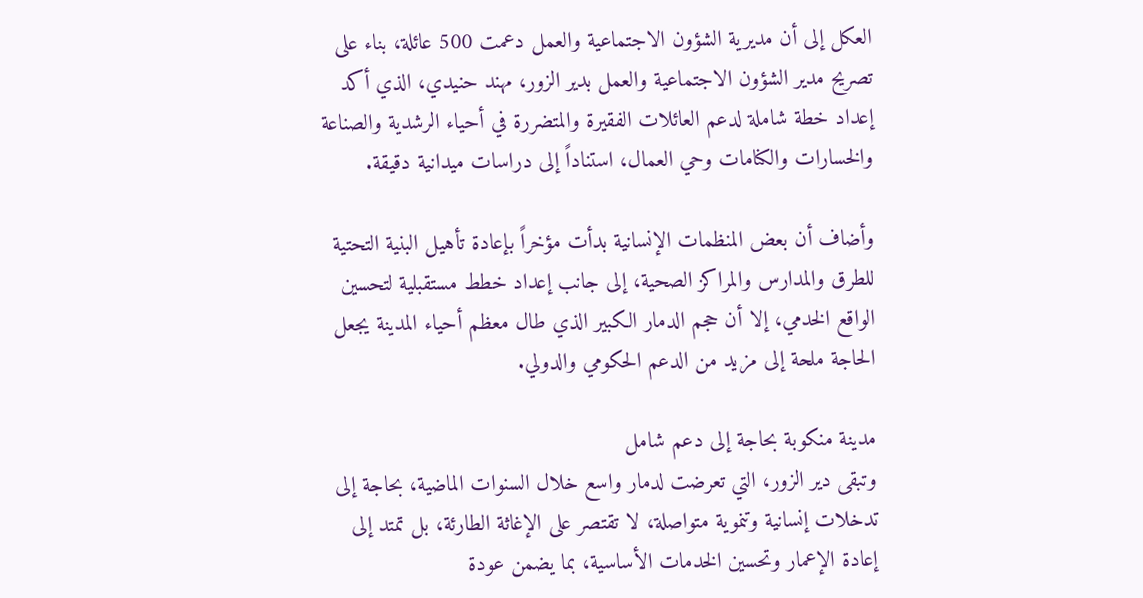العكل إلى أن مديرية الشؤون الاجتماعية والعمل دعمت 500 عائلة، بناء على تصريح مدير الشؤون الاجتماعية والعمل بدير الزور، مهند حنيدي، الذي أكد إعداد خطة شاملة لدعم العائلات الفقيرة والمتضررة في أحياء الرشدية والصناعة والخسارات والكنامات وحي العمال، استناداً إلى دراسات ميدانية دقيقة.

وأضاف أن بعض المنظمات الإنسانية بدأت مؤخراً بإعادة تأهيل البنية التحتية للطرق والمدارس والمراكز الصحية، إلى جانب إعداد خطط مستقبلية لتحسين الواقع الخدمي، إلا أن حجم الدمار الكبير الذي طال معظم أحياء المدينة يجعل الحاجة ملحة إلى مزيد من الدعم الحكومي والدولي.

مدينة منكوبة بحاجة إلى دعم شامل
وتبقى دير الزور، التي تعرضت لدمار واسع خلال السنوات الماضية، بحاجة إلى تدخلات إنسانية وتنموية متواصلة، لا تقتصر على الإغاثة الطارئة، بل تمتد إلى إعادة الإعمار وتحسين الخدمات الأساسية، بما يضمن عودة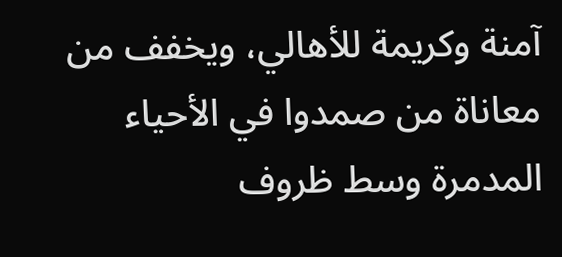آمنة وكريمة للأهالي، ويخفف من معاناة من صمدوا في الأحياء المدمرة وسط ظروف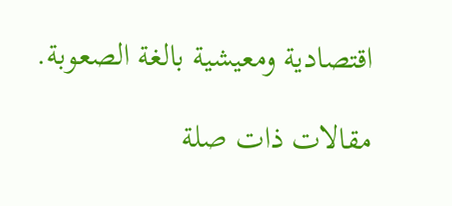اقتصادية ومعيشية بالغة الصعوبة.

مقالات ذات صلة